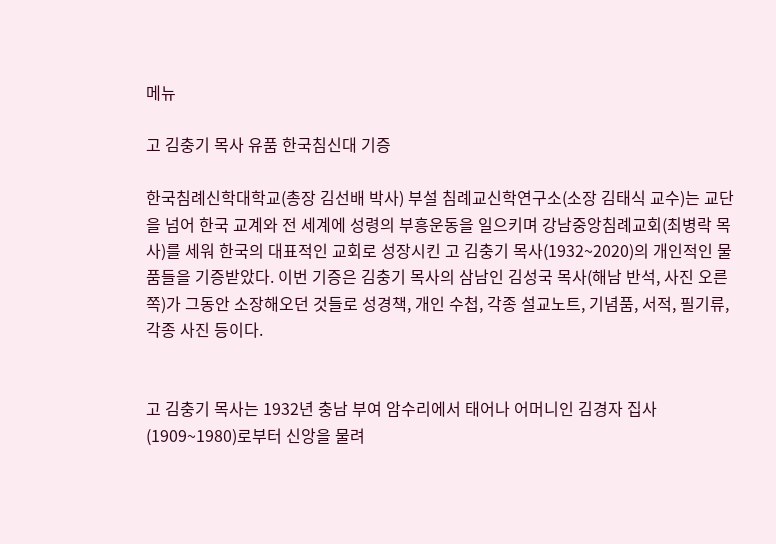메뉴

고 김충기 목사 유품 한국침신대 기증

한국침례신학대학교(총장 김선배 박사) 부설 침례교신학연구소(소장 김태식 교수)는 교단을 넘어 한국 교계와 전 세계에 성령의 부흥운동을 일으키며 강남중앙침례교회(최병락 목사)를 세워 한국의 대표적인 교회로 성장시킨 고 김충기 목사(1932~2020)의 개인적인 물품들을 기증받았다. 이번 기증은 김충기 목사의 삼남인 김성국 목사(해남 반석, 사진 오른쪽)가 그동안 소장해오던 것들로 성경책, 개인 수첩, 각종 설교노트, 기념품, 서적, 필기류, 각종 사진 등이다.


고 김충기 목사는 1932년 충남 부여 암수리에서 태어나 어머니인 김경자 집사(1909~1980)로부터 신앙을 물려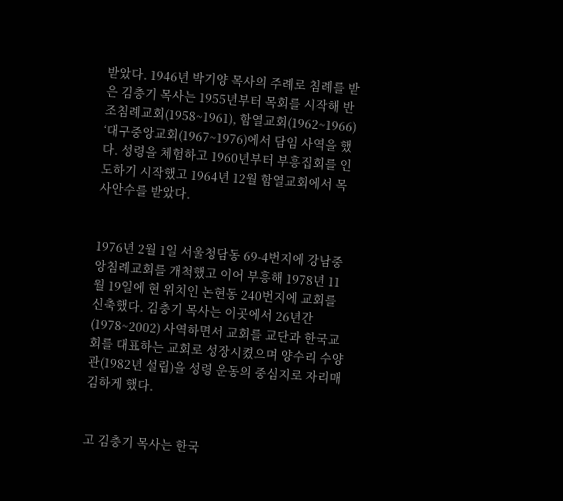받았다. 1946년 박기양 목사의 주례로 침례를 받은 김충기 목사는 1955년부터 목회를 시작해 반조침례교회(1958~1961), 함열교회(1962~1966) ‘대구중앙교회(1967~1976)에서 담임 사역을 했다. 성령을 체험하고 1960년부터 부흥집회를 인도하기 시작했고 1964년 12월 함열교회에서 목사안수를 받았다.


1976년 2월 1일 서울청담동 69-4번지에 강남중앙침례교회를 개척했고 이어 부흥해 1978년 11월 19일에 현 위치인 논현동 240번지에 교회를 신축했다. 김충기 목사는 이곳에서 26년간(1978~2002) 사역하면서 교회를 교단과 한국교회를 대표하는 교회로 성장시켰으며 양수리 수양관(1982년 설립)을 성령 운동의 중심지로 자리매김하게 했다.


고 김충기 목사는 한국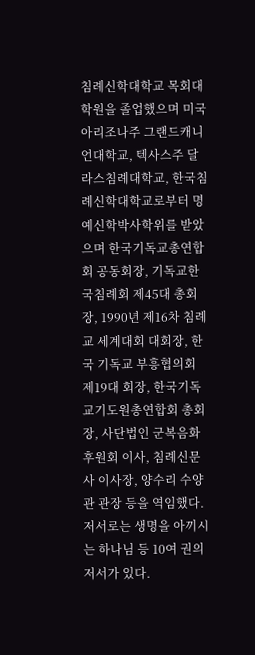침례신학대학교 목회대학원을 졸업했으며 미국 아리조나주 그랜드캐니언대학교, 텍사스주 달라스침례대학교, 한국침례신학대학교로부터 명예신학박사학위를 받았으며 한국기독교총연합회 공동회장, 기독교한국침례회 제45대 총회장, 1990년 제16차 침례교 세계대회 대회장, 한국 기독교 부흥협의회 제19대 회장, 한국기독교기도원총연합회 총회장, 사단법인 군복음화 후원회 이사, 침례신문사 이사장, 양수리 수양관 관장 등을 역임했다. 저서로는 생명을 아끼시는 하나님 등 10여 권의 저서가 있다.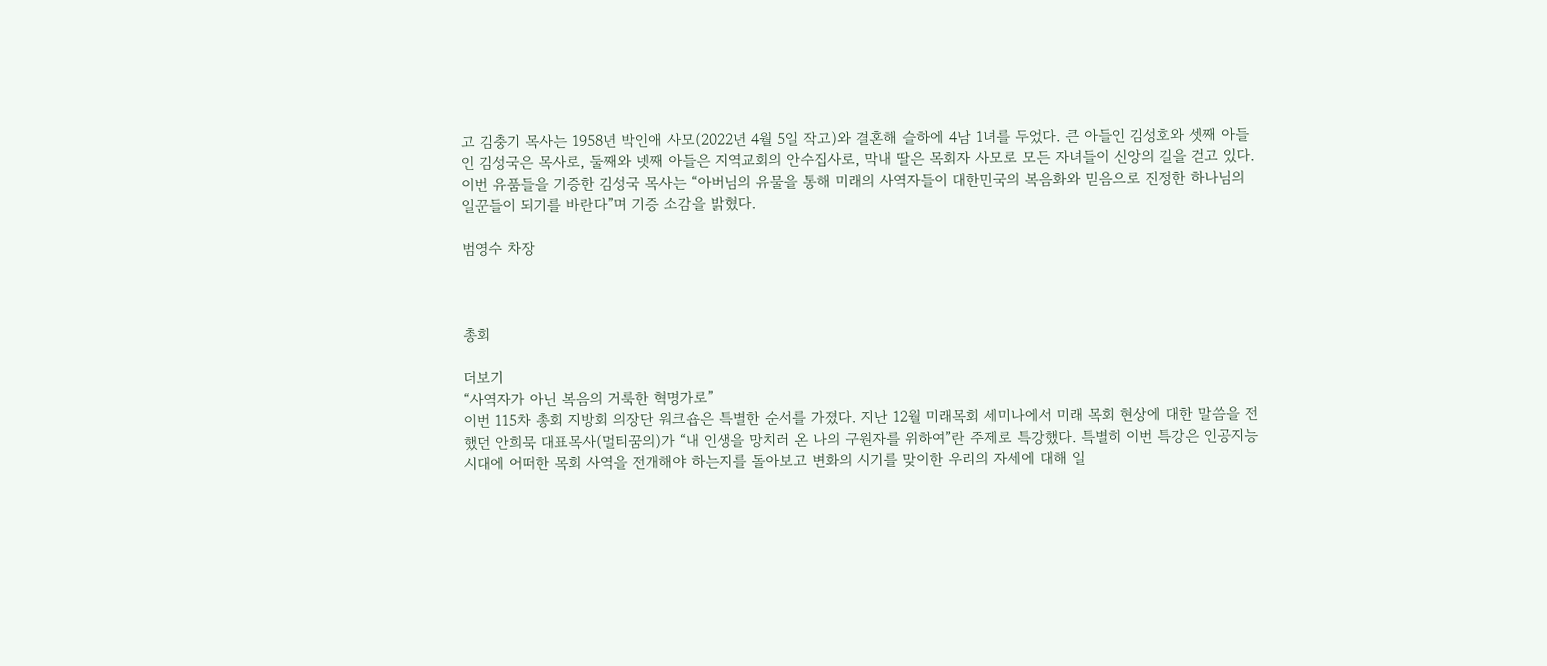고 김충기 목사는 1958년 박인애 사모(2022년 4월 5일 작고)와 결혼해 슬하에 4남 1녀를 두었다. 큰 아들인 김성호와 셋째 아들인 김성국은 목사로, 둘째와 넷째 아들은 지역교회의 안수집사로, 막내 딸은 목회자 사모로 모든 자녀들이 신앙의 길을 걷고 있다. 이번 유품들을 기증한 김성국 목사는 “아버님의 유물을 통해 미래의 사역자들이 대한민국의 복음화와 믿음으로 진정한 하나님의 일꾼들이 되기를 바란다”며 기증 소감을 밝혔다.

범영수 차장



총회

더보기
“사역자가 아닌 복음의 거룩한 혁명가로”
이번 115차 총회 지방회 의장단 워크숍은 특별한 순서를 가졌다. 지난 12월 미래목회 세미나에서 미래 목회 현상에 대한 말씀을 전했던 안희묵 대표목사(멀티꿈의)가 “내 인생을 망치러 온 나의 구원자를 위하여”란 주제로 특강했다. 특별히 이번 특강은 인공지능 시대에 어떠한 목회 사역을 전개해야 하는지를 돌아보고 변화의 시기를 맞이한 우리의 자세에 대해 일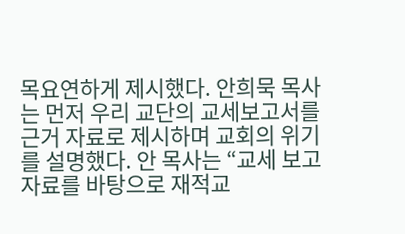목요연하게 제시했다. 안희묵 목사는 먼저 우리 교단의 교세보고서를 근거 자료로 제시하며 교회의 위기를 설명했다. 안 목사는 “교세 보고 자료를 바탕으로 재적교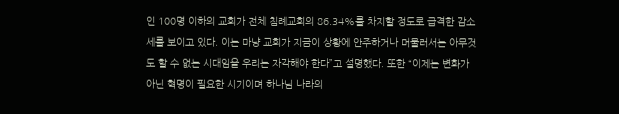인 100명 이하의 교회가 전체 침례교회의 86.34%를 차지할 정도로 급격한 감소세를 보이고 있다. 이는 마냥 교회가 지금이 상황에 안주하거나 머물러서는 아무것도 할 수 없는 시대임을 우리는 자각해야 한다”고 설명했다. 또한 “이제는 변화가 아닌 혁명이 필요한 시기이며 하나님 나라의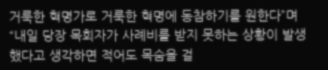거룩한 혁명가로 거룩한 혁명에 동참하기를 원한다”며 “내일 당장 목회자가 사례비를 받지 못하는 상황이 발생했다고 생각하면 적어도 목숨을 걸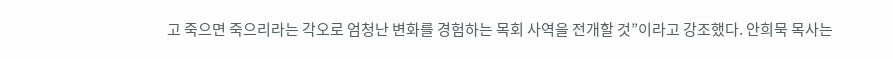고 죽으면 죽으리라는 각오로 엄청난 변화를 경험하는 목회 사역을 전개할 것”이라고 강조했다. 안희묵 목사는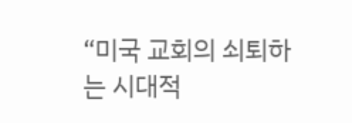“미국 교회의 쇠퇴하는 시대적